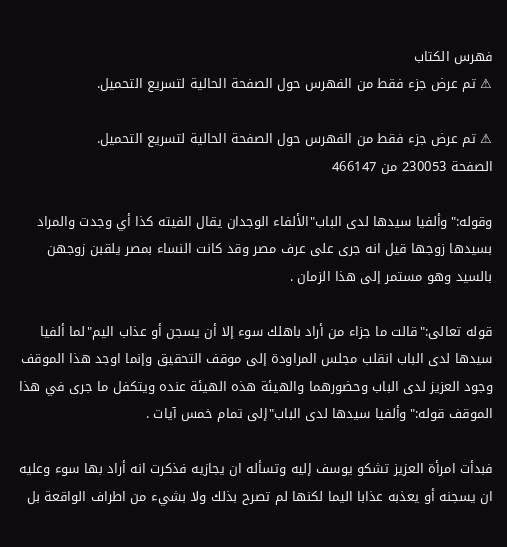فهرس الكتاب
⚠ تم عرض جزء فقط من الفهرس حول الصفحة الحالية لتسريع التحميل.

⚠ تم عرض جزء فقط من الفهرس حول الصفحة الحالية لتسريع التحميل.
الصفحة 230053 من 466147

وقوله:"وألفيا سيدها لدى الباب"الألفاء الوجدان يقال الفيته كذا أي وجدت والمراد بسيدها زوجها قيل انه جرى على عرف مصر وقد كانت النساء بمصر يلقبن زوجهن بالسيد وهو مستمر إلى هذا الزمان .

قوله تعالى:"قالت ما جزاء من أراد باهلك سوء إلا أن يسجن أو عذاب اليم"لما ألفيا سيدها لدى الباب انقلب مجلس المراودة إلى موقف التحقيق وإنما اوجد هذا الموقف وجود العزيز لدى الباب وحضورهما والهيئة هذه الهيئة عنده ويتكفل ما جرى في هذا الموقف قوله:"وألفيا سيدها لدى الباب"إلى تمام خمس آيات .

فبدأت امرأة العزيز تشكو يوسف إليه وتسأله ان يجازيه فذكرت انه أراد بها سوء وعليه ان يسجنه أو يعذبه عذابا اليما لكنها لم تصرح بذلك ولا بشيء من اطراف الواقعة بل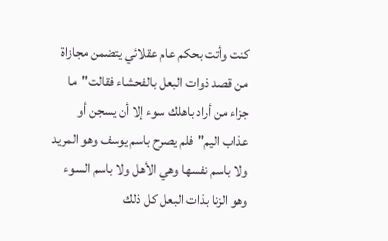كنت وأتت بحكم عام عقلائي يتضمن مجازاة من قصد ذوات البعل بالفحشاء فقالت"ما جزاء من أراد باهلك سوء إلا أن يسجن أو عذاب اليم"فلم يصرح باسم يوسف وهو المريد ولا باسم نفسها وهي الأهل ولا باسم السوء وهو الزنا بذات البعل كل ذلك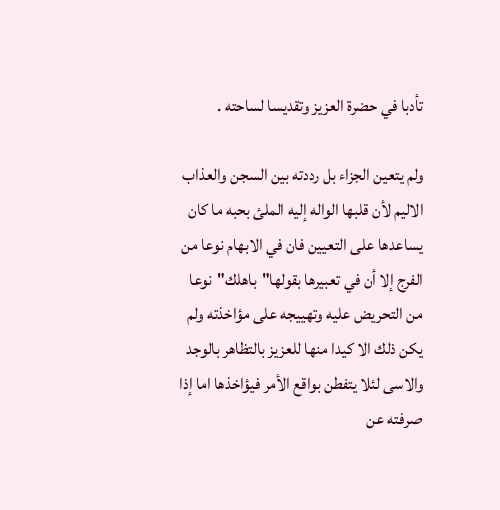تأدبا في حضرة العزيز وتقديسا لساحته .

ولم يتعين الجزاء بل رددته بين السجن والعذاب الاليم لأن قلبها الواله إليه الملئ بحبه ما كان يساعدها على التعيين فان في الابهام نوعا من الفرج إلا أن في تعبيرها بقولها"باهلك"نوعا من التحريض عليه وتهييجه على مؤاخذته ولم يكن ذلك الا كيدا منها للعزيز بالتظاهر بالوجد والاسى لئلا يتفطن بواقع الأمر فيؤاخذها اما إذا صرفته عن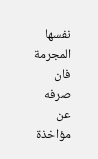نفسها المجرمة فان صرفه عن مؤاخذة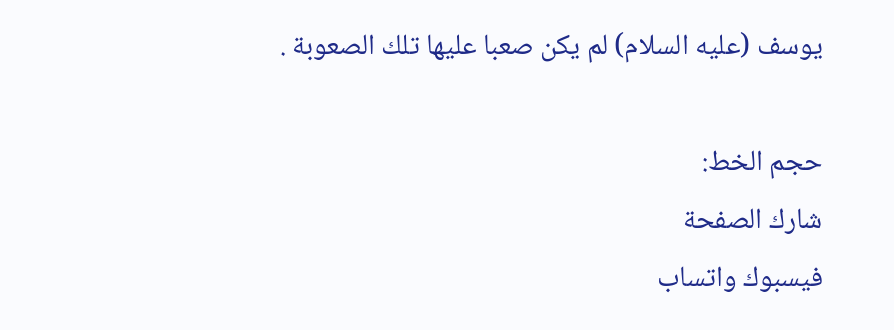يوسف (عليه السلام) لم يكن صعبا عليها تلك الصعوبة .

حجم الخط:
شارك الصفحة
فيسبوك واتساب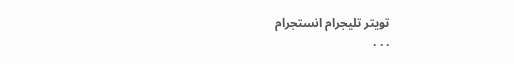تويتر تليجرام انستجرام
. . .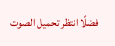فضلًا انتظر تحميل الصوت